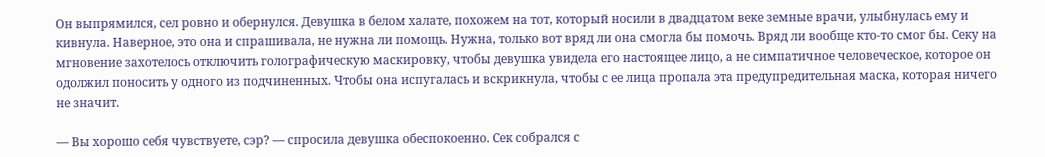Он выпрямился, сел ровно и обернулся. Девушка в белом халате, похожем на тот, который носили в двадцатом веке земные врачи, улыбнулась ему и кивнула. Наверное, это она и спрашивала, не нужна ли помощь. Нужна, только вот вряд ли она смогла бы помочь. Вряд ли вообще кто-то смог бы. Секу на мгновение захотелось отключить голографическую маскировку, чтобы девушка увидела его настоящее лицо, а не симпатичное человеческое, которое он одолжил поносить у одного из подчиненных. Чтобы она испугалась и вскрикнула, чтобы с ее лица пропала эта предупредительная маска, которая ничего не значит.

— Вы хорошо себя чувствуете, сэр? — спросила девушка обеспокоенно. Сек собрался с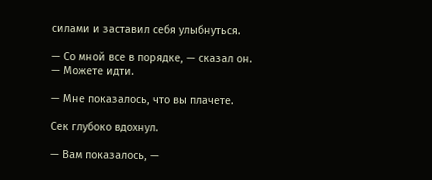силами и заставил себя улыбнуться.

— Со мной все в порядке, — сказал он. — Можете идти.

— Мне показалось, что вы плачете.

Сек глубоко вдохнул.

— Вам показалось, —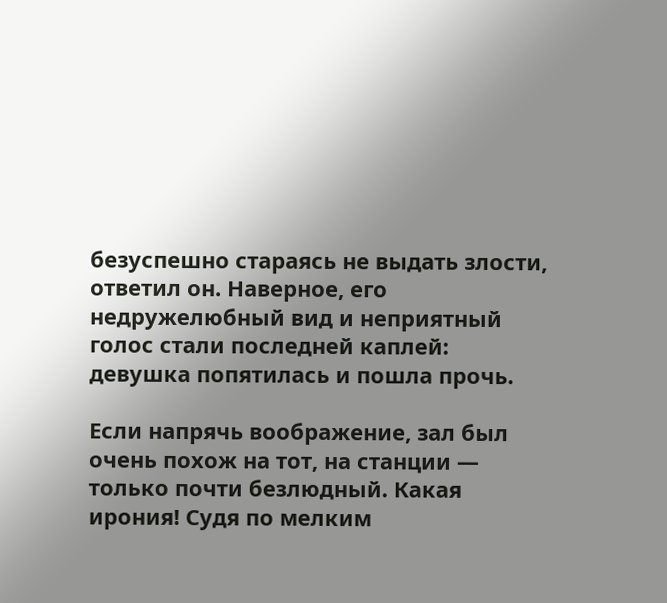безуспешно стараясь не выдать злости, ответил он. Наверное, его недружелюбный вид и неприятный голос стали последней каплей: девушка попятилась и пошла прочь.

Если напрячь воображение, зал был очень похож на тот, на станции — только почти безлюдный. Какая ирония! Судя по мелким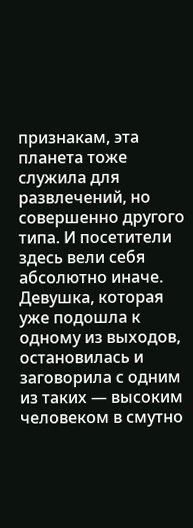признакам, эта планета тоже служила для развлечений, но совершенно другого типа. И посетители здесь вели себя абсолютно иначе. Девушка, которая уже подошла к одному из выходов, остановилась и заговорила с одним из таких — высоким человеком в смутно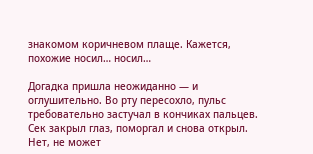знакомом коричневом плаще. Кажется, похожие носил… носил…

Догадка пришла неожиданно — и оглушительно. Во рту пересохло, пульс требовательно застучал в кончиках пальцев. Сек закрыл глаз, поморгал и снова открыл. Нет, не может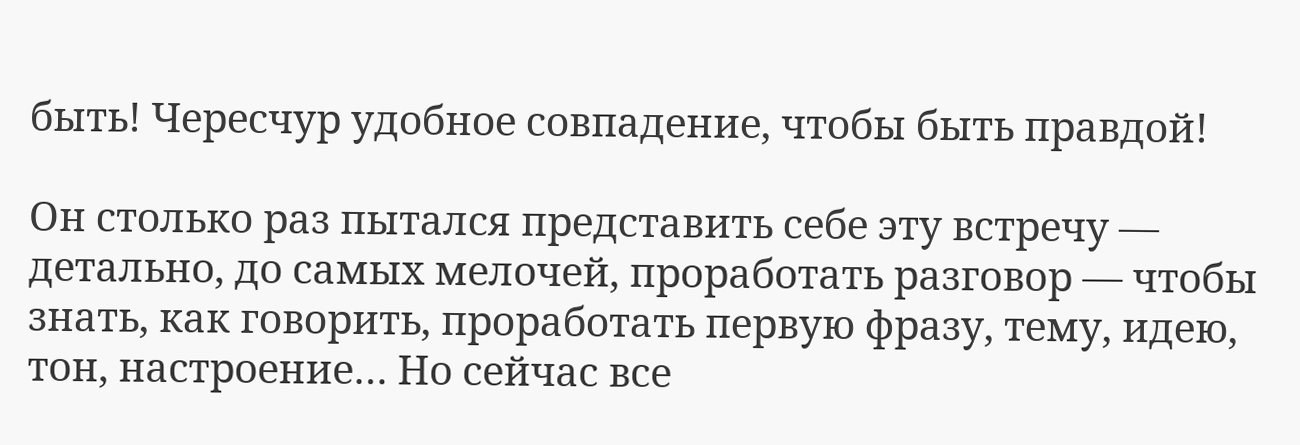быть! Чересчур удобное совпадение, чтобы быть правдой!

Он столько раз пытался представить себе эту встречу — детально, до самых мелочей, проработать разговор — чтобы знать, как говорить, проработать первую фразу, тему, идею, тон, настроение… Но сейчас все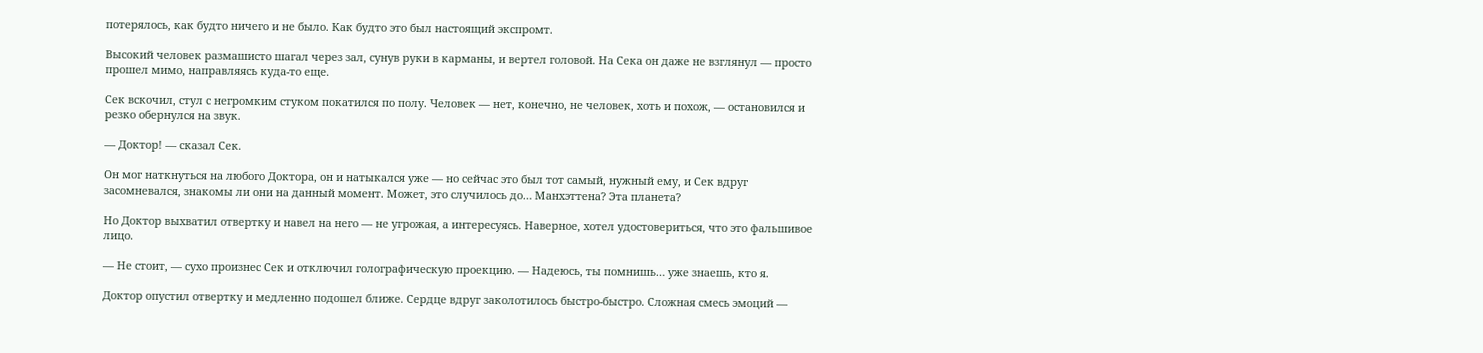потерялось, как будто ничего и не было. Как будто это был настоящий экспромт.

Высокий человек размашисто шагал через зал, сунув руки в карманы, и вертел головой. На Сека он даже не взглянул — просто прошел мимо, направляясь куда-то еще.

Сек вскочил, стул с негромким стуком покатился по полу. Человек — нет, конечно, не человек, хоть и похож, — остановился и резко обернулся на звук.

— Доктор! — сказал Сек.

Он мог наткнуться на любого Доктора, он и натыкался уже — но сейчас это был тот самый, нужный ему, и Сек вдруг засомневался, знакомы ли они на данный момент. Может, это случилось до… Манхэттена? Эта планета?

Но Доктор выхватил отвертку и навел на него — не угрожая, а интересуясь. Наверное, хотел удостовериться, что это фальшивое лицо.

— Не стоит, — сухо произнес Сек и отключил голографическую проекцию. — Надеюсь, ты помнишь… уже знаешь, кто я.

Доктор опустил отвертку и медленно подошел ближе. Сердце вдруг заколотилось быстро-быстро. Сложная смесь эмоций —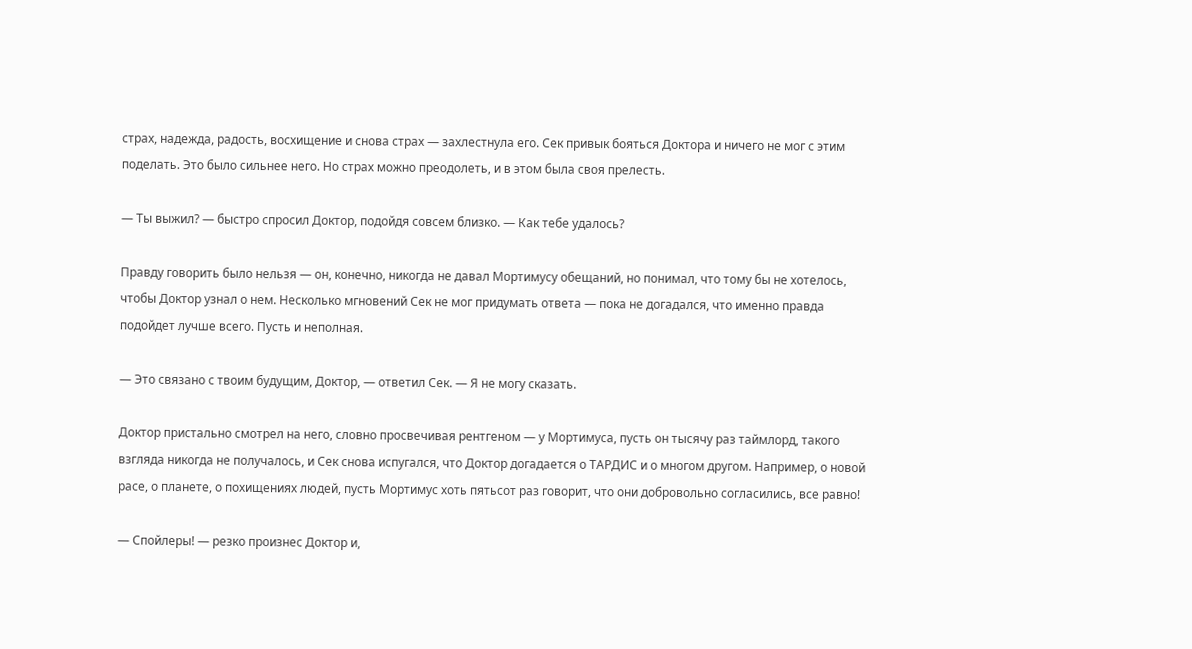страх, надежда, радость, восхищение и снова страх — захлестнула его. Сек привык бояться Доктора и ничего не мог с этим поделать. Это было сильнее него. Но страх можно преодолеть, и в этом была своя прелесть.

— Ты выжил? — быстро спросил Доктор, подойдя совсем близко. — Как тебе удалось?

Правду говорить было нельзя — он, конечно, никогда не давал Мортимусу обещаний, но понимал, что тому бы не хотелось, чтобы Доктор узнал о нем. Несколько мгновений Сек не мог придумать ответа — пока не догадался, что именно правда подойдет лучше всего. Пусть и неполная.

— Это связано с твоим будущим, Доктор, — ответил Сек. — Я не могу сказать.

Доктор пристально смотрел на него, словно просвечивая рентгеном — у Мортимуса, пусть он тысячу раз таймлорд, такого взгляда никогда не получалось, и Сек снова испугался, что Доктор догадается о ТАРДИС и о многом другом. Например, о новой расе, о планете, о похищениях людей, пусть Мортимус хоть пятьсот раз говорит, что они добровольно согласились, все равно!

— Спойлеры! — резко произнес Доктор и,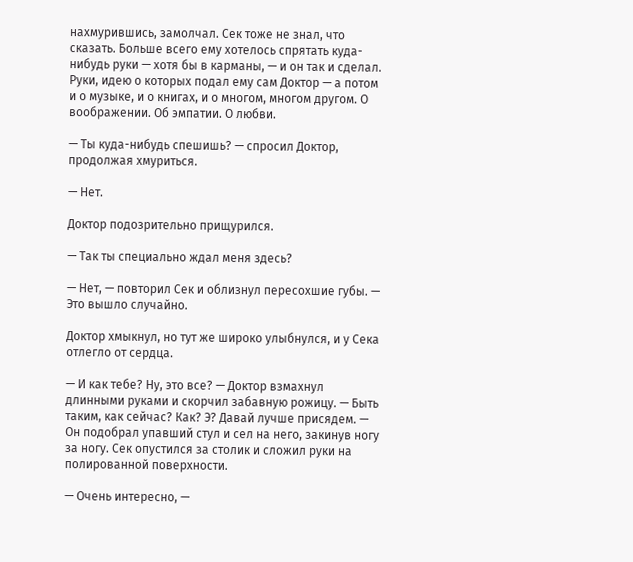нахмурившись, замолчал. Сек тоже не знал, что сказать. Больше всего ему хотелось спрятать куда-нибудь руки — хотя бы в карманы, — и он так и сделал. Руки, идею о которых подал ему сам Доктор — а потом и о музыке, и о книгах, и о многом, многом другом. О воображении. Об эмпатии. О любви.

— Ты куда-нибудь спешишь? — спросил Доктор, продолжая хмуриться.

— Нет.

Доктор подозрительно прищурился.

— Так ты специально ждал меня здесь?

— Нет, — повторил Сек и облизнул пересохшие губы. — Это вышло случайно.

Доктор хмыкнул, но тут же широко улыбнулся, и у Сека отлегло от сердца.

— И как тебе? Ну, это все? — Доктор взмахнул длинными руками и скорчил забавную рожицу. — Быть таким, как сейчас? Как? Э? Давай лучше присядем. — Он подобрал упавший стул и сел на него, закинув ногу за ногу. Сек опустился за столик и сложил руки на полированной поверхности.

— Очень интересно, —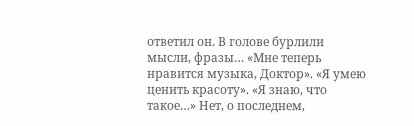ответил он. В голове бурлили мысли, фразы… «Мне теперь нравится музыка, Доктор». «Я умею ценить красоту». «Я знаю, что такое…» Нет, о последнем,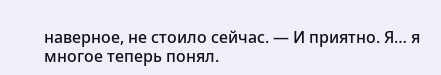наверное, не стоило сейчас. — И приятно. Я… я многое теперь понял.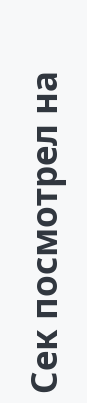Сек посмотрел на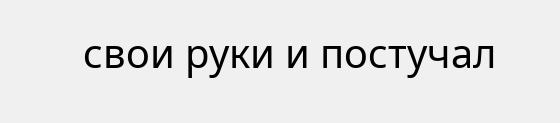свои руки и постучал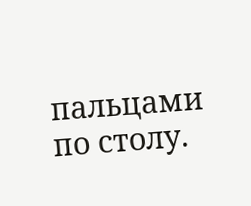пальцами по столу.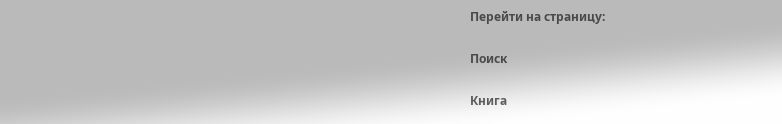Перейти на страницу:

Поиск

Книга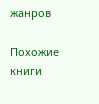жанров

Похожие книги